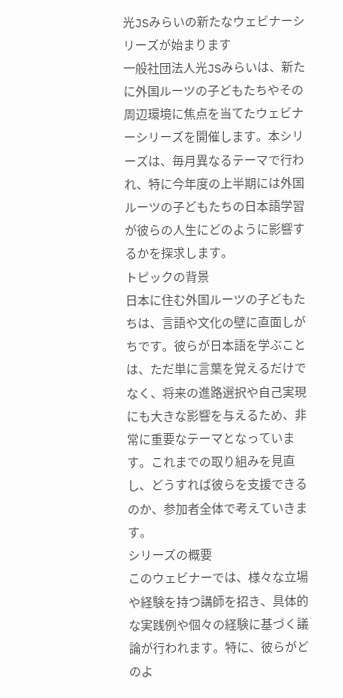光JSみらいの新たなウェビナーシリーズが始まります
一般社団法人光JSみらいは、新たに外国ルーツの子どもたちやその周辺環境に焦点を当てたウェビナーシリーズを開催します。本シリーズは、毎月異なるテーマで行われ、特に今年度の上半期には外国ルーツの子どもたちの日本語学習が彼らの人生にどのように影響するかを探求します。
トピックの背景
日本に住む外国ルーツの子どもたちは、言語や文化の壁に直面しがちです。彼らが日本語を学ぶことは、ただ単に言葉を覚えるだけでなく、将来の進路選択や自己実現にも大きな影響を与えるため、非常に重要なテーマとなっています。これまでの取り組みを見直し、どうすれば彼らを支援できるのか、参加者全体で考えていきます。
シリーズの概要
このウェビナーでは、様々な立場や経験を持つ講師を招き、具体的な実践例や個々の経験に基づく議論が行われます。特に、彼らがどのよ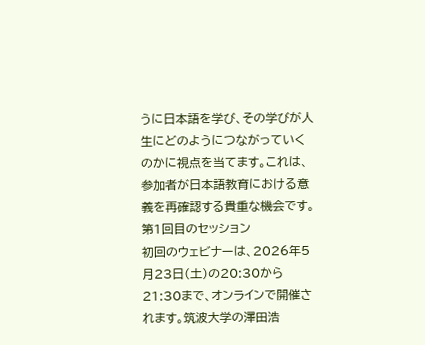うに日本語を学び、その学びが人生にどのようにつながっていくのかに視点を当てます。これは、参加者が日本語教育における意義を再確認する貴重な機会です。
第1回目のセッション
初回のウェビナーは、2026年5月23日(土)の20:30から21:30まで、オンラインで開催されます。筑波大学の澤田浩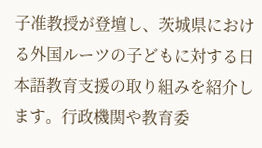子准教授が登壇し、茨城県における外国ルーツの子どもに対する日本語教育支援の取り組みを紹介します。行政機関や教育委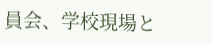員会、学校現場と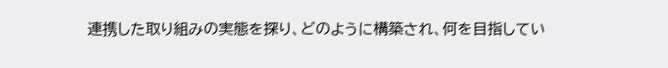連携した取り組みの実態を探り、どのように構築され、何を目指してい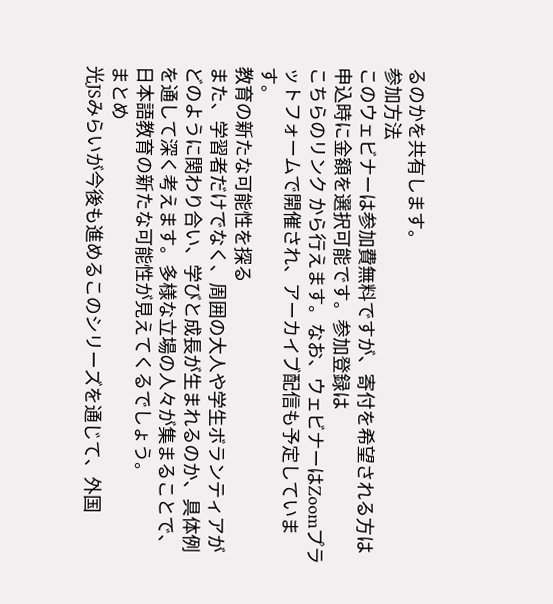るのかを共有します。
参加方法
このウェビナーは参加費無料ですが、寄付を希望される方は申込時に金額を選択可能です。参加登録は
こちらのリンク から行えます。なお、ウェビナーはZoomプラットフォームで開催され、アーカイブ配信も予定しています。
教育の新たな可能性を探る
また、学習者だけでなく、周囲の大人や学生ボランティアがどのように関わり合い、学びと成長が生まれるのか、具体例を通して深く考えます。多様な立場の人々が集まることで、日本語教育の新たな可能性が見えてくるでしょう。
まとめ
光JSみらいが今後も進めるこのシリーズを通じて、外国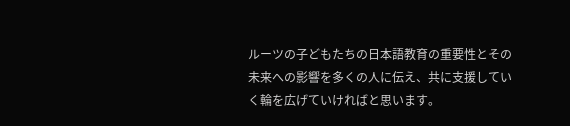ルーツの子どもたちの日本語教育の重要性とその未来への影響を多くの人に伝え、共に支援していく輪を広げていければと思います。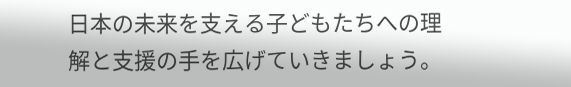日本の未来を支える子どもたちへの理解と支援の手を広げていきましょう。